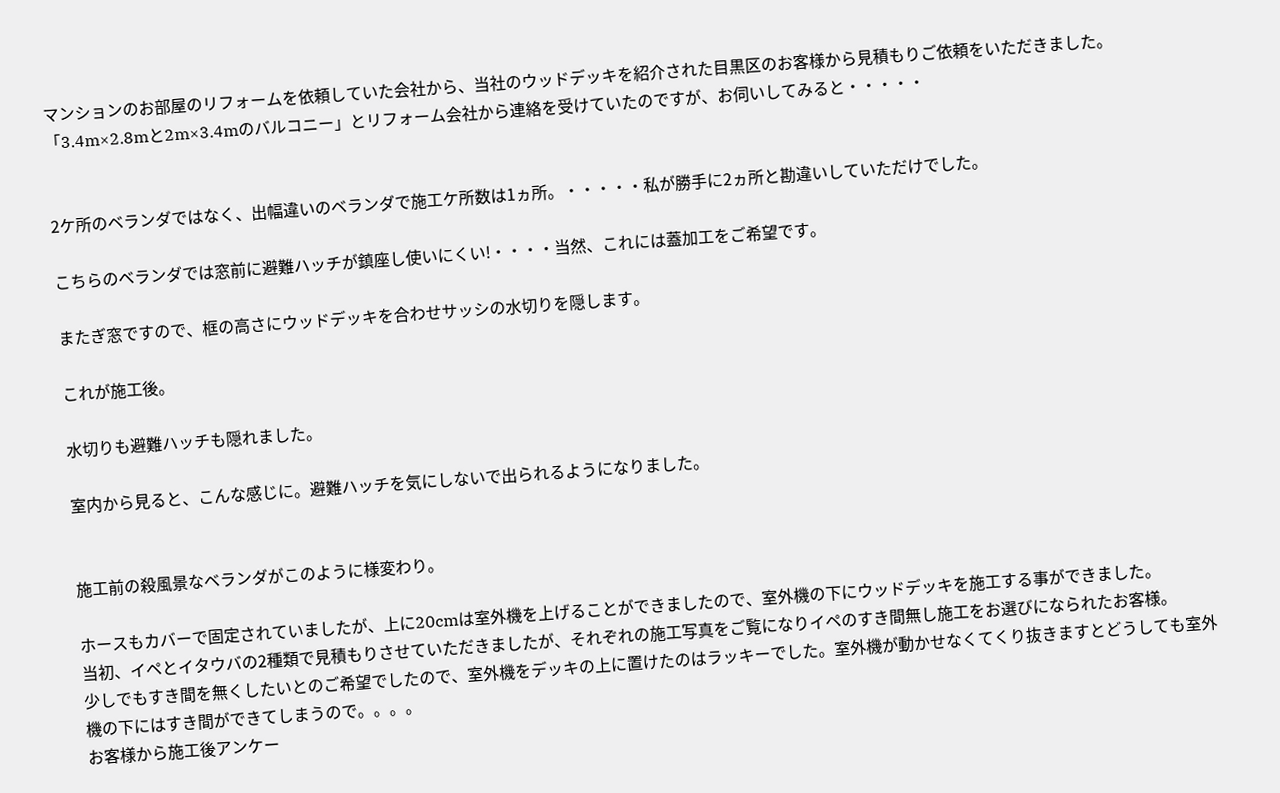マンションのお部屋のリフォームを依頼していた会社から、当社のウッドデッキを紹介された目黒区のお客様から見積もりご依頼をいただきました。
「3.4m×2.8mと2m×3.4mのバルコニー」とリフォーム会社から連絡を受けていたのですが、お伺いしてみると・・・・・


2ケ所のベランダではなく、出幅違いのベランダで施工ケ所数は1ヵ所。・・・・・私が勝手に2ヵ所と勘違いしていただけでした。

こちらのベランダでは窓前に避難ハッチが鎮座し使いにくい!・・・・当然、これには蓋加工をご希望です。

またぎ窓ですので、框の高さにウッドデッキを合わせサッシの水切りを隠します。

これが施工後。

水切りも避難ハッチも隠れました。

室内から見ると、こんな感じに。避難ハッチを気にしないで出られるようになりました。


施工前の殺風景なベランダがこのように様変わり。

ホースもカバーで固定されていましたが、上に20cmは室外機を上げることができましたので、室外機の下にウッドデッキを施工する事ができました。
当初、イペとイタウバの2種類で見積もりさせていただきましたが、それぞれの施工写真をご覧になりイペのすき間無し施工をお選びになられたお客様。
少しでもすき間を無くしたいとのご希望でしたので、室外機をデッキの上に置けたのはラッキーでした。室外機が動かせなくてくり抜きますとどうしても室外機の下にはすき間ができてしまうので。。。。
お客様から施工後アンケー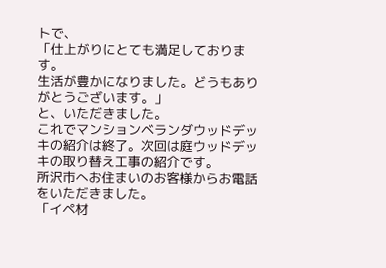トで、
「仕上がりにとても満足しております。
生活が豊かになりました。どうもありがとうございます。」
と、いただきました。
これでマンションベランダウッドデッキの紹介は終了。次回は庭ウッドデッキの取り替え工事の紹介です。
所沢市へお住まいのお客様からお電話をいただきました。
「イペ材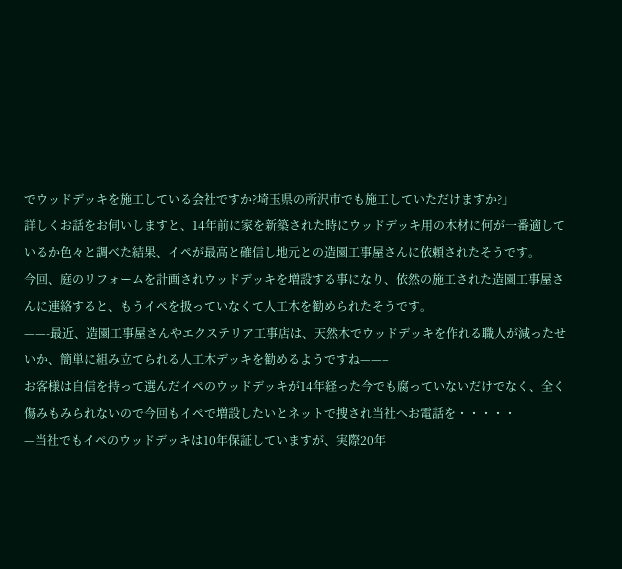でウッドデッキを施工している会社ですか?埼玉県の所沢市でも施工していただけますか?」
詳しくお話をお伺いしますと、14年前に家を新築された時にウッドデッキ用の木材に何が一番適しているか色々と調べた結果、イペが最高と確信し地元との造園工事屋さんに依頼されたそうです。
今回、庭のリフォームを計画されウッドデッキを増設する事になり、依然の施工された造園工事屋さんに連絡すると、もうイペを扱っていなくて人工木を勧められたそうです。
——-最近、造園工事屋さんやエクステリア工事店は、天然木でウッドデッキを作れる職人が減ったせいか、簡単に組み立てられる人工木デッキを勧めるようですね——–
お客様は自信を持って選んだイペのウッドデッキが14年経った今でも腐っていないだけでなく、全く傷みもみられないので今回もイペで増設したいとネットで捜され当社へお電話を・・・・・
—当社でもイペのウッドデッキは10年保証していますが、実際20年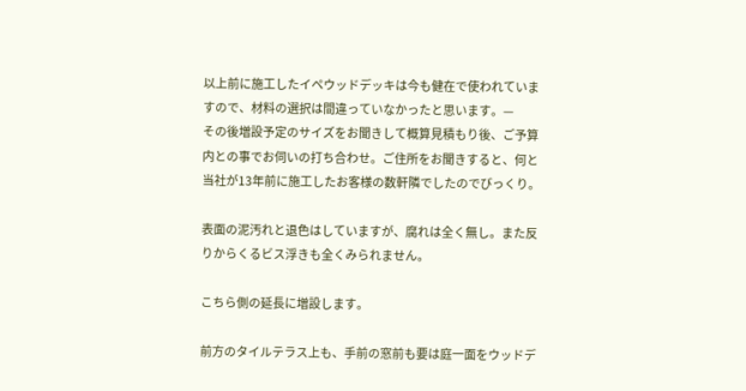以上前に施工したイペウッドデッキは今も健在で使われていますので、材料の選択は間違っていなかったと思います。—
その後増設予定のサイズをお聞きして概算見積もり後、ご予算内との事でお伺いの打ち合わせ。ご住所をお聞きすると、何と当社が13年前に施工したお客様の数軒隣でしたのでびっくり。

表面の泥汚れと退色はしていますが、腐れは全く無し。また反りからくるビス浮きも全くみられません。

こちら側の延長に増設します。

前方のタイルテラス上も、手前の窓前も要は庭一面をウッドデ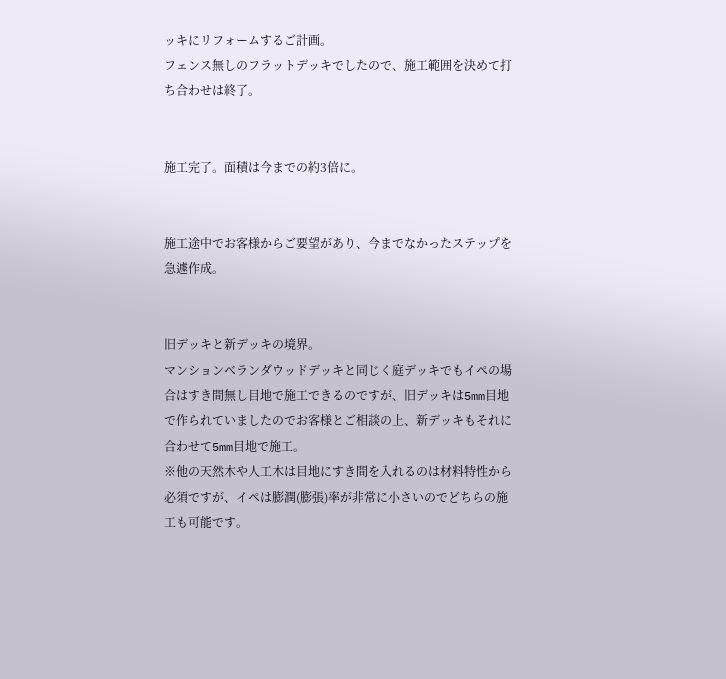ッキにリフォームするご計画。
フェンス無しのフラットデッキでしたので、施工範囲を決めて打ち合わせは終了。


施工完了。面積は今までの約3倍に。


施工途中でお客様からご要望があり、今までなかったステップを急遽作成。


旧デッキと新デッキの境界。
マンションベランダウッドデッキと同じく庭デッキでもイペの場合はすき間無し目地で施工できるのですが、旧デッキは5mm目地で作られていましたのでお客様とご相談の上、新デッキもそれに合わせて5mm目地で施工。
※他の天然木や人工木は目地にすき間を入れるのは材料特性から必須ですが、イペは膨潤(膨張)率が非常に小さいのでどちらの施工も可能です。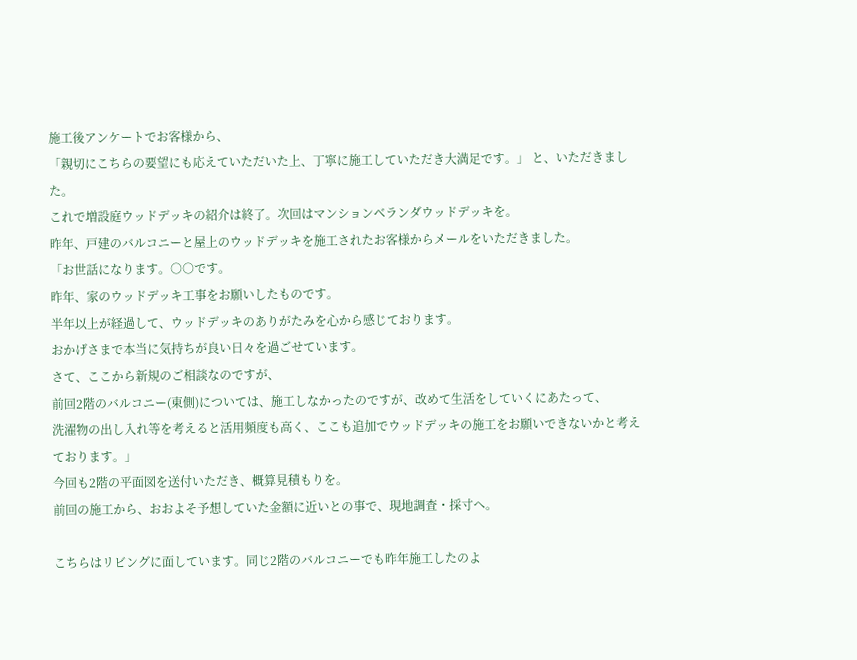施工後アンケートでお客様から、
「親切にこちらの要望にも応えていただいた上、丁寧に施工していただき大満足です。」 と、いただきました。
これで増設庭ウッドデッキの紹介は終了。次回はマンションベランダウッドデッキを。
昨年、戸建のバルコニーと屋上のウッドデッキを施工されたお客様からメールをいただきました。
「お世話になります。○○です。
昨年、家のウッドデッキ工事をお願いしたものです。
半年以上が経過して、ウッドデッキのありがたみを心から感じております。
おかげさまで本当に気持ちが良い日々を過ごせています。
さて、ここから新規のご相談なのですが、
前回2階のバルコニー(東側)については、施工しなかったのですが、改めて生活をしていくにあたって、
洗濯物の出し入れ等を考えると活用頻度も高く、ここも追加でウッドデッキの施工をお願いできないかと考えております。」
今回も2階の平面図を送付いただき、概算見積もりを。
前回の施工から、おおよそ予想していた金額に近いとの事で、現地調査・採寸へ。

こちらはリビングに面しています。同じ2階のバルコニーでも昨年施工したのよ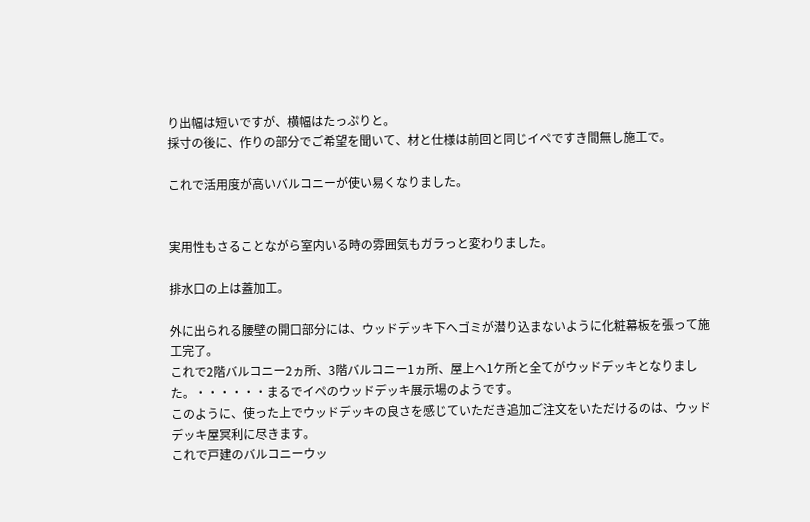り出幅は短いですが、横幅はたっぷりと。
採寸の後に、作りの部分でご希望を聞いて、材と仕様は前回と同じイペですき間無し施工で。

これで活用度が高いバルコニーが使い易くなりました。


実用性もさることながら室内いる時の雰囲気もガラっと変わりました。

排水口の上は蓋加工。

外に出られる腰壁の開口部分には、ウッドデッキ下へゴミが潜り込まないように化粧幕板を張って施工完了。
これで2階バルコニー2ヵ所、3階バルコニー1ヵ所、屋上へ1ケ所と全てがウッドデッキとなりました。・・・・・・まるでイペのウッドデッキ展示場のようです。
このように、使った上でウッドデッキの良さを感じていただき追加ご注文をいただけるのは、ウッドデッキ屋冥利に尽きます。
これで戸建のバルコニーウッ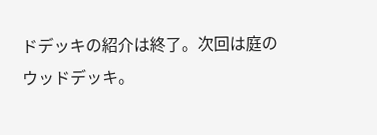ドデッキの紹介は終了。次回は庭のウッドデッキ。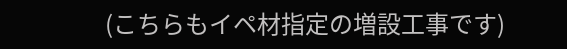(こちらもイペ材指定の増設工事です)